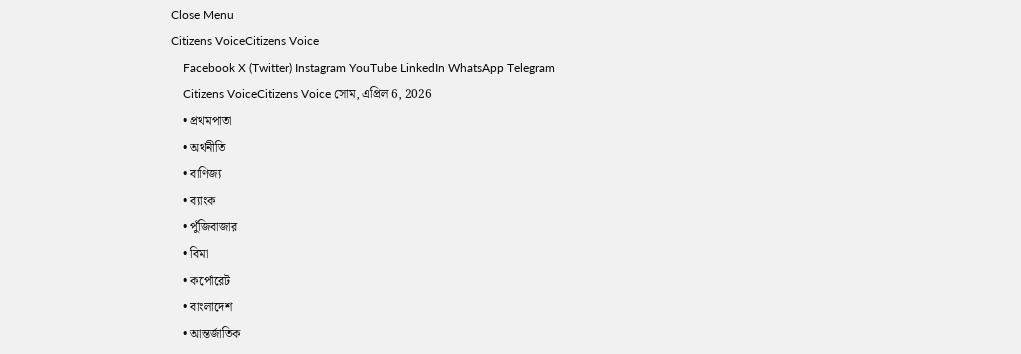Close Menu
Citizens VoiceCitizens Voice
    Facebook X (Twitter) Instagram YouTube LinkedIn WhatsApp Telegram
    Citizens VoiceCitizens Voice সোম, এপ্রিল 6, 2026
    • প্রথমপাতা
    • অর্থনীতি
    • বাণিজ্য
    • ব্যাংক
    • পুঁজিবাজার
    • বিমা
    • কর্পোরেট
    • বাংলাদেশ
    • আন্তর্জাতিক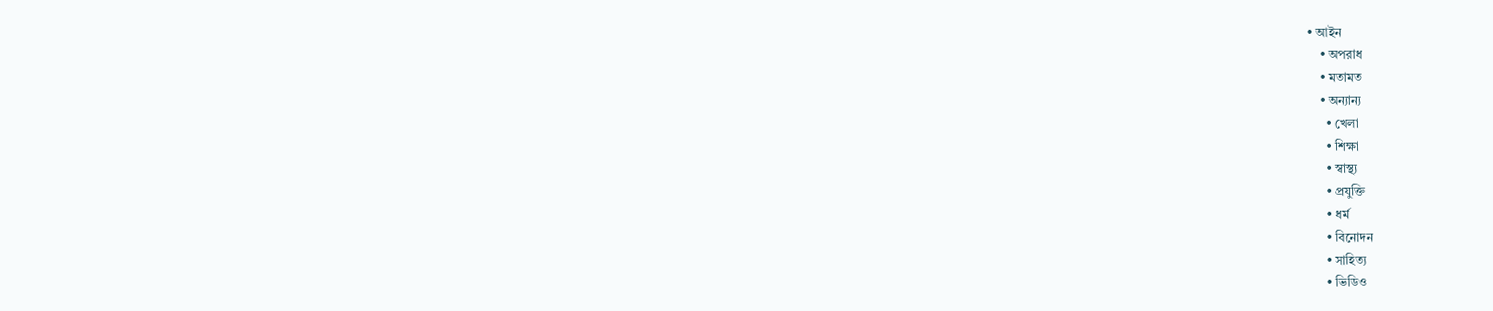• আইন
    • অপরাধ
    • মতামত
    • অন্যান্য
      • খেলা
      • শিক্ষা
      • স্বাস্থ্য
      • প্রযুক্তি
      • ধর্ম
      • বিনোদন
      • সাহিত্য
      • ভিডিও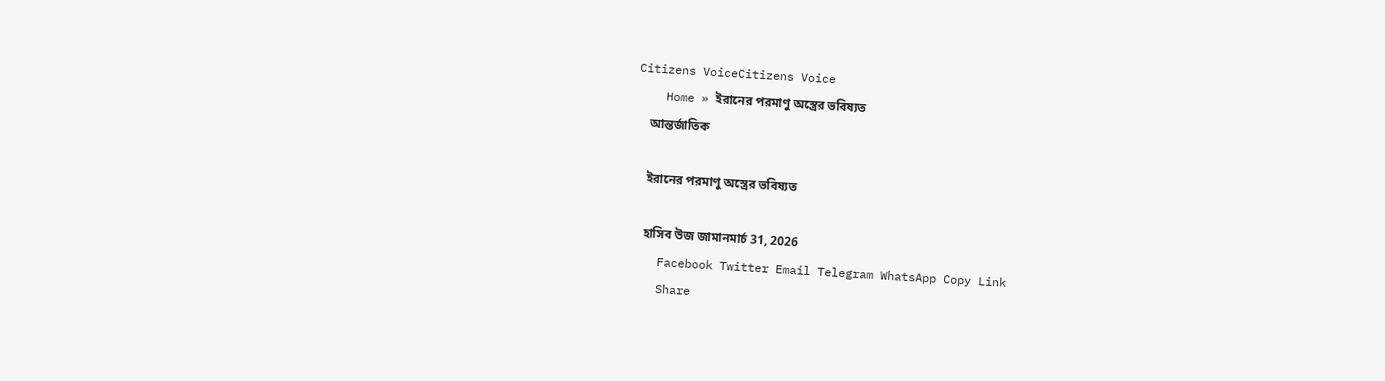Citizens VoiceCitizens Voice
    Home » ইরানের পরমাণু অস্ত্রের ভবিষ্যত
    আন্তর্জাতিক

    ইরানের পরমাণু অস্ত্রের ভবিষ্যত

    হাসিব উজ জামানমার্চ 31, 2026
    Facebook Twitter Email Telegram WhatsApp Copy Link
    Share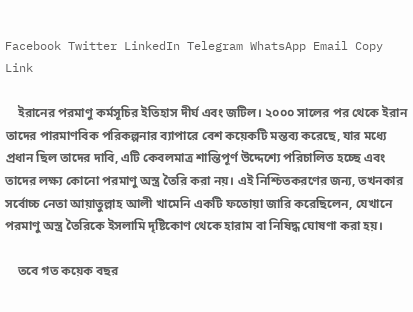Facebook Twitter LinkedIn Telegram WhatsApp Email Copy Link

    ইরানের পরমাণু কর্মসূচির ইতিহাস দীর্ঘ এবং জটিল। ২০০০ সালের পর থেকে ইরান তাদের পারমাণবিক পরিকল্পনার ব্যাপারে বেশ কয়েকটি মন্তব্য করেছে, যার মধ্যে প্রধান ছিল তাদের দাবি, এটি কেবলমাত্র শান্তিপূর্ণ উদ্দেশ্যে পরিচালিত হচ্ছে এবং তাদের লক্ষ্য কোনো পরমাণু অস্ত্র তৈরি করা নয়। এই নিশ্চিতকরণের জন্য, তখনকার সর্বোচ্চ নেতা আয়াতুল্লাহ আলী খামেনি একটি ফতোয়া জারি করেছিলেন, যেখানে পরমাণু অস্ত্র তৈরিকে ইসলামি দৃষ্টিকোণ থেকে হারাম বা নিষিদ্ধ ঘোষণা করা হয়।

    তবে গত কয়েক বছর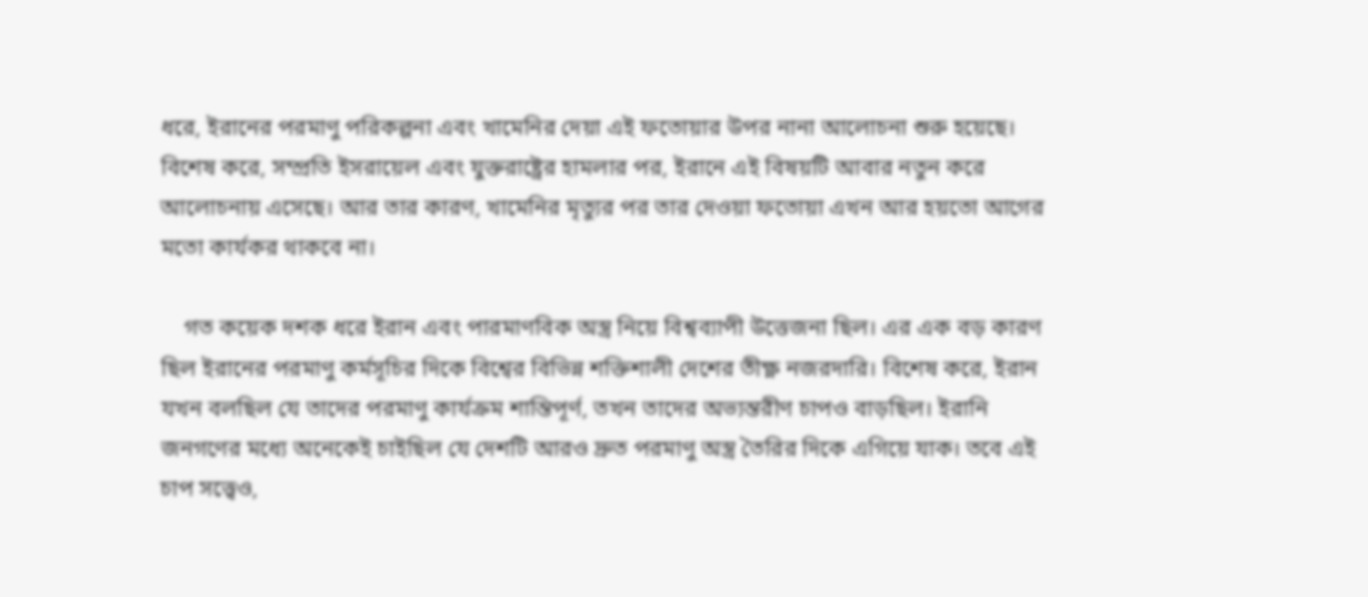ধরে, ইরানের পরমাণু পরিকল্পনা এবং খামেনির দেয়া এই ফতোয়ার উপর নানা আলোচনা শুরু হয়েছে। বিশেষ করে, সম্প্রতি ইসরায়েল এবং যুক্তরাষ্ট্রের হামলার পর, ইরানে এই বিষয়টি আবার নতুন করে আলোচনায় এসেছে। আর তার কারণ, খামেনির মৃত্যুর পর তার দেওয়া ফতোয়া এখন আর হয়তো আগের মতো কার্যকর থাকবে না।

    গত কয়েক দশক ধরে ইরান এবং পারমাণবিক অস্ত্র নিয়ে বিশ্বব্যাপী উত্তেজনা ছিল। এর এক বড় কারণ ছিল ইরানের পরমাণু কর্মসূচির দিকে বিশ্বের বিভিন্ন শক্তিশালী দেশের তীক্ষ্ণ নজরদারি। বিশেষ করে, ইরান যখন বলছিল যে তাদের পরমাণু কার্যক্রম শান্তিপূর্ণ, তখন তাদের অভ্যন্তরীণ চাপও বাড়ছিল। ইরানি জনগণের মধ্যে অনেকেই চাইছিল যে দেশটি আরও দ্রুত পরমাণু অস্ত্র তৈরির দিকে এগিয়ে যাক। তবে এই চাপ সত্ত্বেও,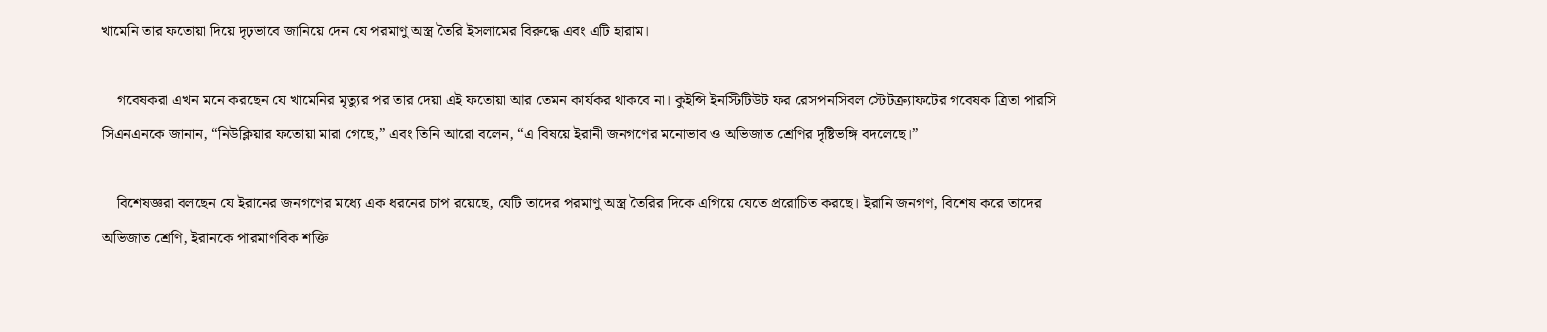খামেনি তার ফতোয়া দিয়ে দৃঢ়ভাবে জানিয়ে দেন যে পরমাণু অস্ত্র তৈরি ইসলামের বিরুদ্ধে এবং এটি হারাম।

    গবেষকরা এখন মনে করছেন যে খামেনির মৃত্যুর পর তার দেয়া এই ফতোয়া আর তেমন কার্যকর থাকবে না। কুইন্সি ইনস্টিটিউট ফর রেসপনসিবল স্টেটক্র্যাফটের গবেষক ত্রিতা পারসি সিএনএনকে জানান, “নিউক্লিয়ার ফতোয়া মারা গেছে,” এবং তিনি আরো বলেন, “এ বিষয়ে ইরানী জনগণের মনোভাব ও অভিজাত শ্রেণির দৃষ্টিভঙ্গি বদলেছে।”

    বিশেষজ্ঞরা বলছেন যে ইরানের জনগণের মধ্যে এক ধরনের চাপ রয়েছে, যেটি তাদের পরমাণু অস্ত্র তৈরির দিকে এগিয়ে যেতে প্ররোচিত করছে। ইরানি জনগণ, বিশেষ করে তাদের অভিজাত শ্রেণি, ইরানকে পারমাণবিক শক্তি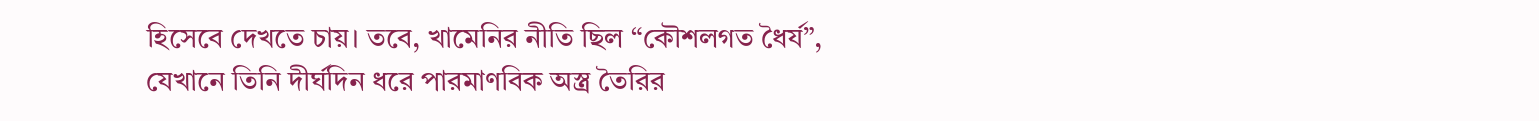হিসেবে দেখতে চায়। তবে, খামেনির নীতি ছিল “কৌশলগত ধৈর্য”, যেখানে তিনি দীর্ঘদিন ধরে পারমাণবিক অস্ত্র তৈরির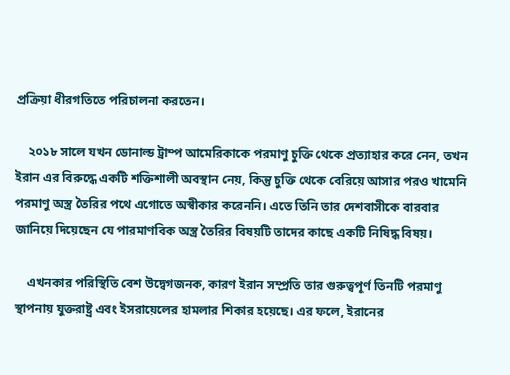প্রক্রিয়া ধীরগতিতে পরিচালনা করতেন।

    ২০১৮ সালে যখন ডোনাল্ড ট্রাম্প আমেরিকাকে পরমাণু চুক্তি থেকে প্রত্যাহার করে নেন, তখন ইরান এর বিরুদ্ধে একটি শক্তিশালী অবস্থান নেয়, কিন্তু চুক্তি থেকে বেরিয়ে আসার পরও খামেনি পরমাণু অস্ত্র তৈরির পথে এগোতে অস্বীকার করেননি। এতে তিনি তার দেশবাসীকে বারবার জানিয়ে দিয়েছেন যে পারমাণবিক অস্ত্র তৈরির বিষয়টি তাদের কাছে একটি নিষিদ্ধ বিষয়।

    এখনকার পরিস্থিতি বেশ উদ্বেগজনক, কারণ ইরান সম্প্রতি তার গুরুত্বপূর্ণ তিনটি পরমাণু স্থাপনায় যুক্তরাষ্ট্র এবং ইসরায়েলের হামলার শিকার হয়েছে। এর ফলে, ইরানের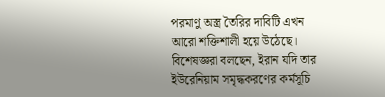পরমাণু অস্ত্র তৈরির দাবিটি এখন আরো শক্তিশালী হয়ে উঠেছে। বিশেষজ্ঞরা বলছেন, ইরান যদি তার ইউরেনিয়াম সমৃদ্ধকরণের কর্মসূচি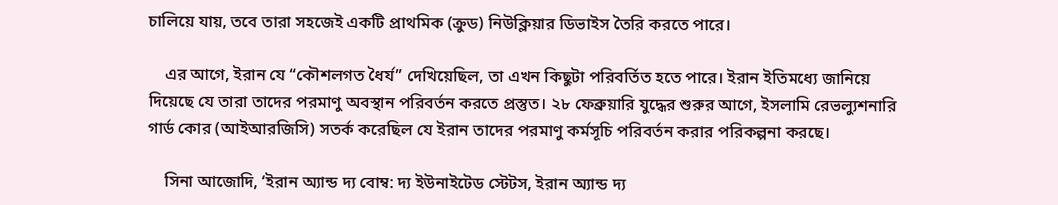চালিয়ে যায়, তবে তারা সহজেই একটি প্রাথমিক (ক্রুড) নিউক্লিয়ার ডিভাইস তৈরি করতে পারে।

    এর আগে, ইরান যে “কৌশলগত ধৈর্য” দেখিয়েছিল, তা এখন কিছুটা পরিবর্তিত হতে পারে। ইরান ইতিমধ্যে জানিয়ে দিয়েছে যে তারা তাদের পরমাণু অবস্থান পরিবর্তন করতে প্রস্তুত। ২৮ ফেব্রুয়ারি যুদ্ধের শুরুর আগে, ইসলামি রেভল্যুশনারি গার্ড কোর (আইআরজিসি) সতর্ক করেছিল যে ইরান তাদের পরমাণু কর্মসূচি পরিবর্তন করার পরিকল্পনা করছে।

    সিনা আজোদি, ‘ইরান অ্যান্ড দ্য বোম্ব: দ্য ইউনাইটেড স্টেটস, ইরান অ্যান্ড দ্য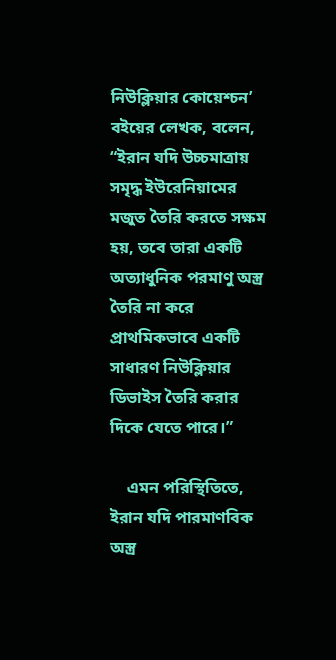নিউক্লিয়ার কোয়েশ্চন’ বইয়ের লেখক, বলেন, “ইরান যদি উচ্চমাত্রায় সমৃদ্ধ ইউরেনিয়ামের মজুত তৈরি করতে সক্ষম হয়, তবে তারা একটি অত্যাধুনিক পরমাণু অস্ত্র তৈরি না করে প্রাথমিকভাবে একটি সাধারণ নিউক্লিয়ার ডিভাইস তৈরি করার দিকে যেতে পারে।”

    এমন পরিস্থিতিতে, ইরান যদি পারমাণবিক অস্ত্র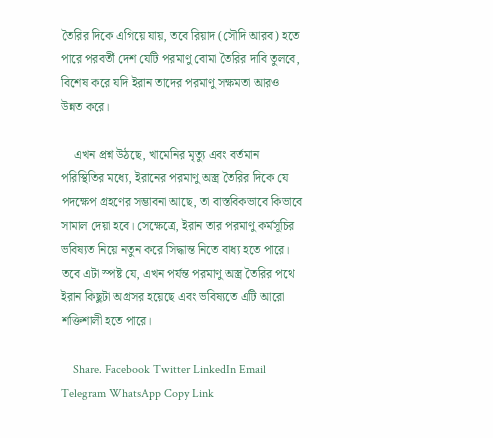তৈরির দিকে এগিয়ে যায়, তবে রিয়াদ (সৌদি আরব) হতে পারে পরবর্তী দেশ যেটি পরমাণু বোমা তৈরির দাবি তুলবে, বিশেষ করে যদি ইরান তাদের পরমাণু সক্ষমতা আরও উন্নত করে।

    এখন প্রশ্ন উঠছে, খামেনির মৃত্যু এবং বর্তমান পরিস্থিতির মধ্যে, ইরানের পরমাণু অস্ত্র তৈরির দিকে যে পদক্ষেপ গ্রহণের সম্ভাবনা আছে, তা বাস্তবিকভাবে কিভাবে সামাল দেয়া হবে। সেক্ষেত্রে, ইরান তার পরমাণু কর্মসূচির ভবিষ্যত নিয়ে নতুন করে সিদ্ধান্ত নিতে বাধ্য হতে পারে। তবে এটা স্পষ্ট যে, এখন পর্যন্ত পরমাণু অস্ত্র তৈরির পথে ইরান কিছুটা অগ্রসর হয়েছে এবং ভবিষ্যতে এটি আরো শক্তিশালী হতে পারে।

    Share. Facebook Twitter LinkedIn Email Telegram WhatsApp Copy Link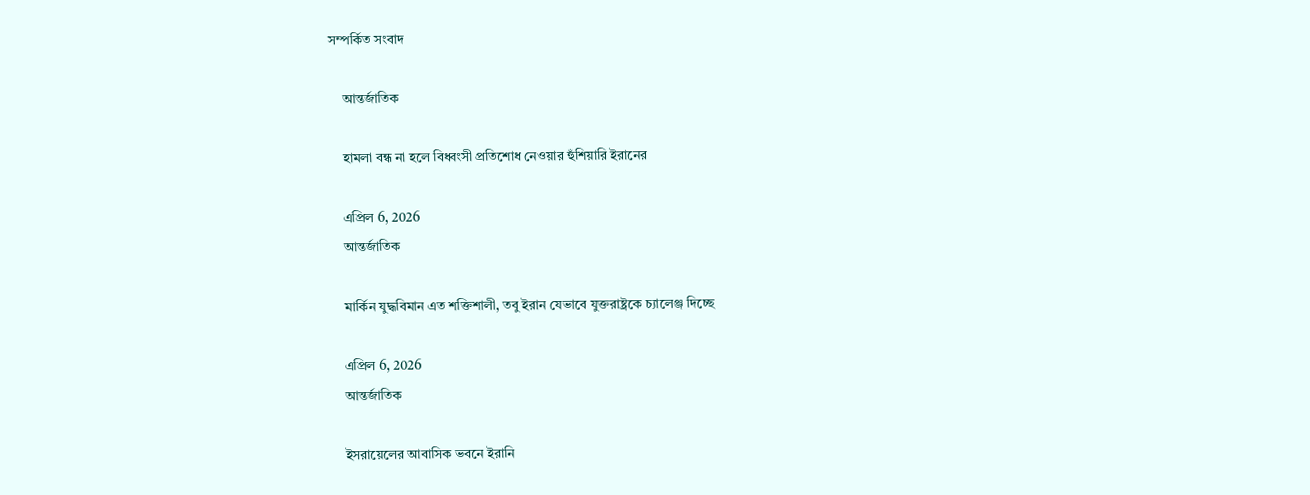সম্পর্কিত সংবাদ

    আন্তর্জাতিক

    হামলা বন্ধ না হলে বিধ্বংসী প্রতিশোধ নেওয়ার হুঁশিয়ারি ইরানের

    এপ্রিল 6, 2026
    আন্তর্জাতিক

    মার্কিন যুদ্ধবিমান এত শক্তিশালী, তবু ইরান যেভাবে যুক্তরাষ্ট্রকে চ্যালেঞ্জ দিচ্ছে

    এপ্রিল 6, 2026
    আন্তর্জাতিক

    ইসরায়েলের আবাসিক ভবনে ইরানি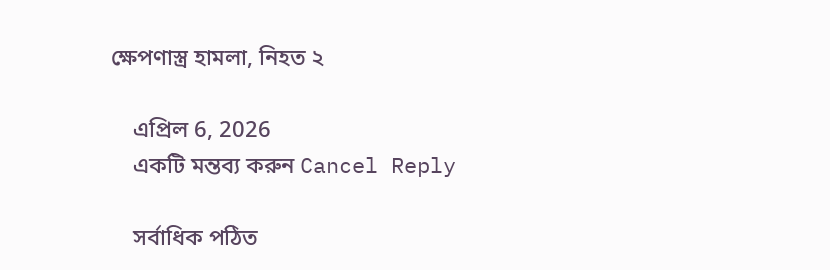ক্ষেপণাস্ত্র হামলা, নিহত ২

    এপ্রিল 6, 2026
    একটি মন্তব্য করুন Cancel Reply

    সর্বাধিক পঠিত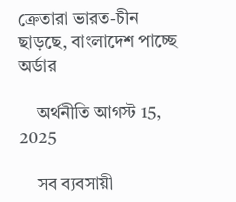ক্রেতারা ভারত-চীন ছাড়ছে, বাংলাদেশ পাচ্ছে অর্ডার

    অর্থনীতি আগস্ট 15, 2025

    সব ব্যবসায়ী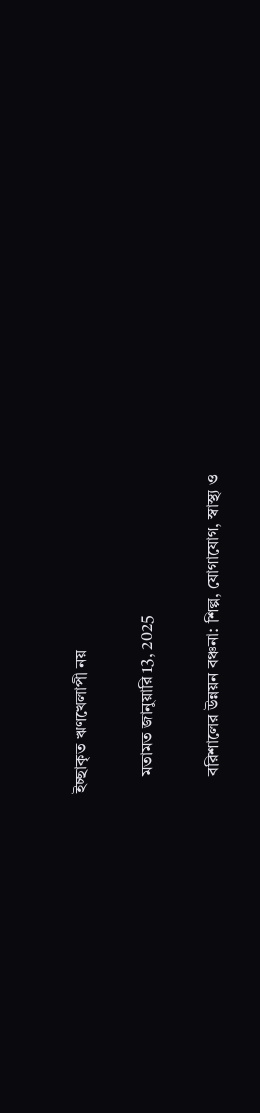ইচ্ছাকৃত ঋণখেলাপী নয়

    মতামত জানুয়ারি 13, 2025

    বরিশালের উন্নয়ন বঞ্চনা: শিল্প, যোগাযোগ, স্বাস্থ্য ও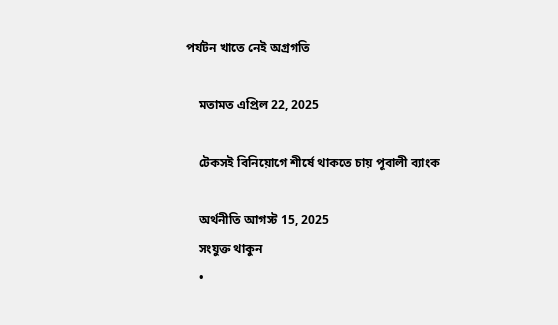পর্যটন খাতে নেই অগ্রগতি

    মতামত এপ্রিল 22, 2025

    টেকসই বিনিয়োগে শীর্ষে থাকতে চায় পূবালী ব্যাংক

    অর্থনীতি আগস্ট 15, 2025
    সংযুক্ত থাকুন
    •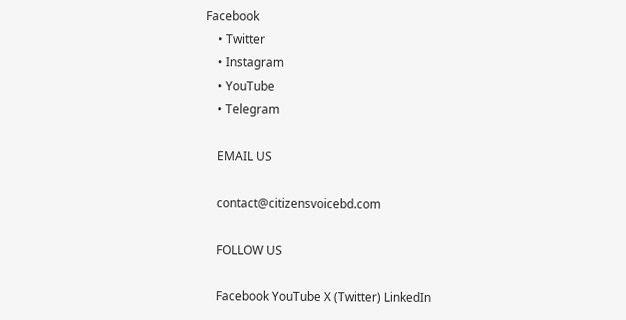Facebook
    • Twitter
    • Instagram
    • YouTube
    • Telegram

    EMAIL US

    contact@citizensvoicebd.com

    FOLLOW US

    Facebook YouTube X (Twitter) LinkedIn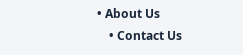• About Us
    • Contact Us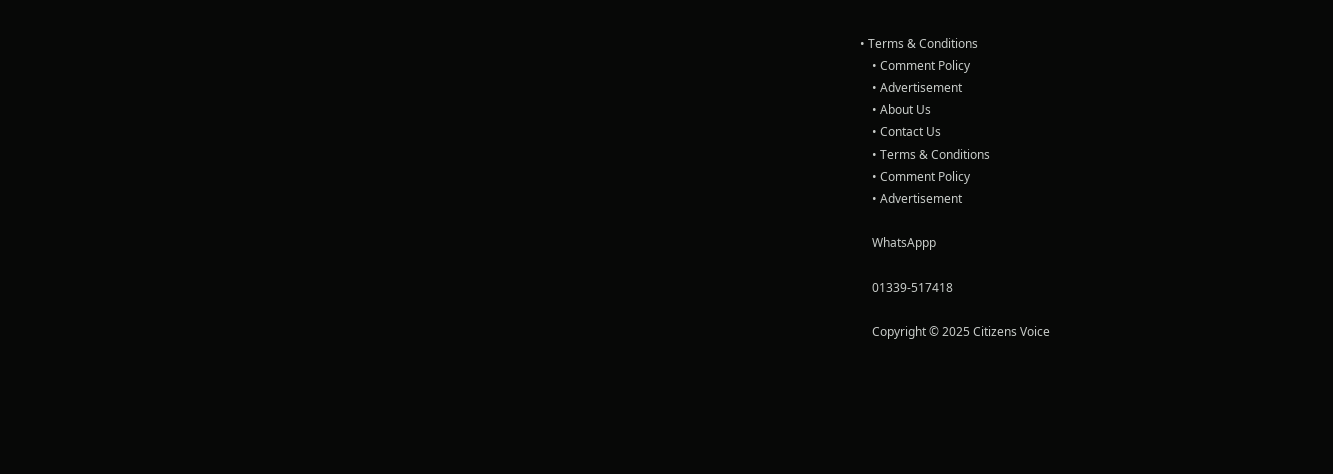• Terms & Conditions
    • Comment Policy
    • Advertisement
    • About Us
    • Contact Us
    • Terms & Conditions
    • Comment Policy
    • Advertisement

    WhatsAppp

    01339-517418

    Copyright © 2025 Citizens Voice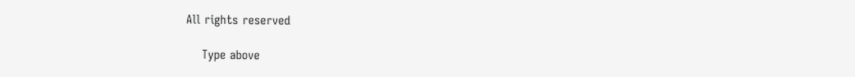All rights reserved

    Type above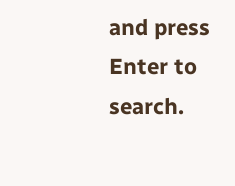and press Enter to search.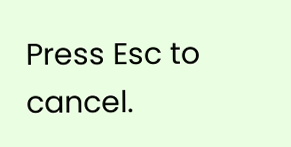Press Esc to cancel.